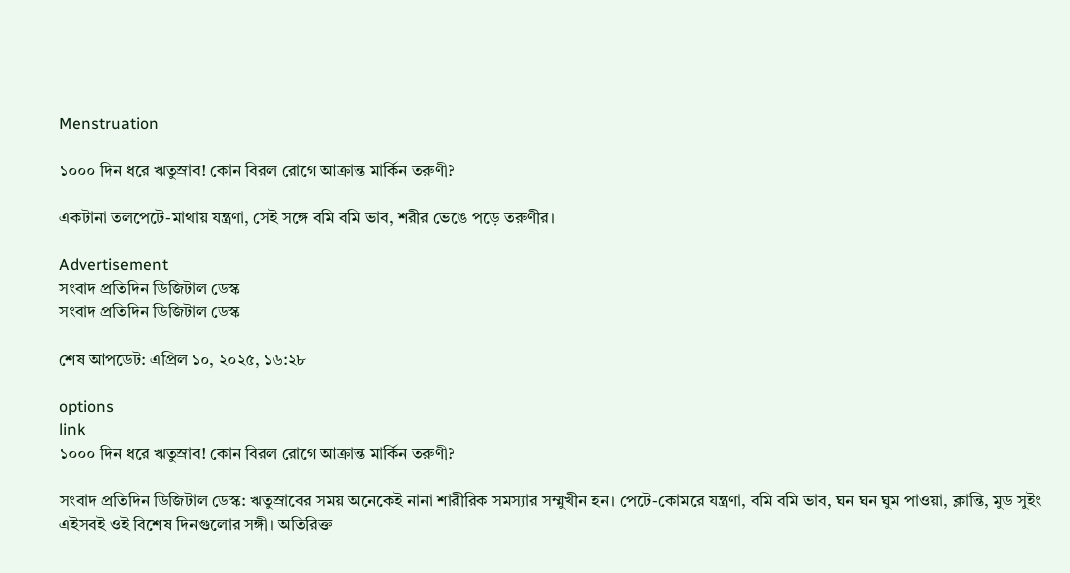Menstruation

১০০০ দিন ধরে ঋতুস্রাব! কোন বিরল রোগে আক্রান্ত মার্কিন তরুণী?

একটানা তলপেটে-মাথায় যন্ত্রণা, সেই সঙ্গে বমি বমি ভাব, শরীর ভেঙে পড়ে তরুণীর।

Advertisement
সংবাদ প্রতিদিন ডিজিটাল ডেস্ক
সংবাদ প্রতিদিন ডিজিটাল ডেস্ক

শেষ আপডেট: এপ্রিল ১০, ২০২৫, ১৬:২৮

options
link
১০০০ দিন ধরে ঋতুস্রাব! কোন বিরল রোগে আক্রান্ত মার্কিন তরুণী?

সংবাদ প্রতিদিন ডিজিটাল ডেস্ক: ঋতুস্রাবের সময় অনেকেই নানা শারীরিক সমস্যার সম্মুখীন হন। পেটে-কোমরে যন্ত্রণা, বমি বমি ভাব, ঘন ঘন ঘুম পাওয়া, ক্লান্তি, মুড সুইং এইসবই ওই বিশেষ দিনগুলোর সঙ্গী। অতিরিক্ত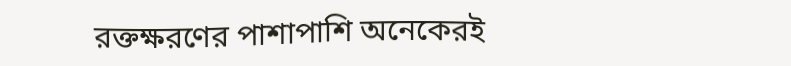রক্তক্ষরণের পাশাপাশি অনেকেরই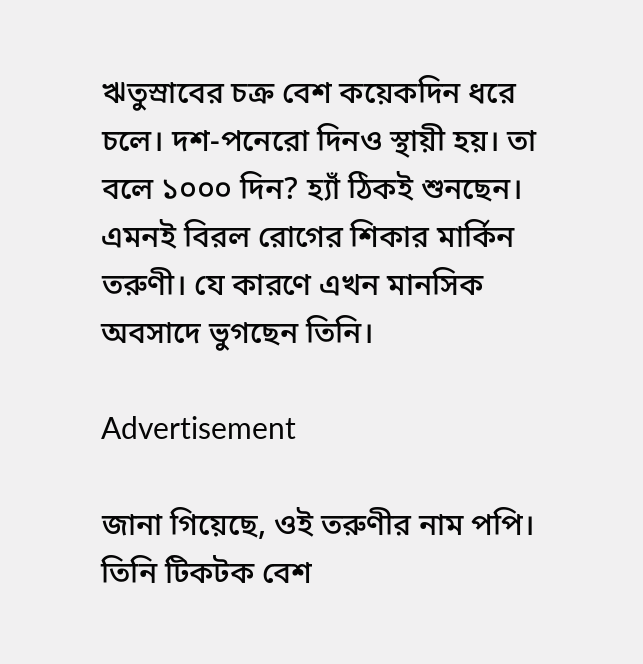ঋতুস্রাবের চক্র বেশ কয়েকদিন ধরে চলে। দশ-পনেরো দিনও স্থায়ী হয়। তা বলে ১০০০ দিন? হ্যাঁ ঠিকই শুনছেন। এমনই বিরল রোগের শিকার মার্কিন তরুণী। যে কারণে এখন মানসিক অবসাদে ভুগছেন তিনি।

Advertisement

জানা গিয়েছে, ওই তরুণীর নাম পপি। তিনি টিকটক বেশ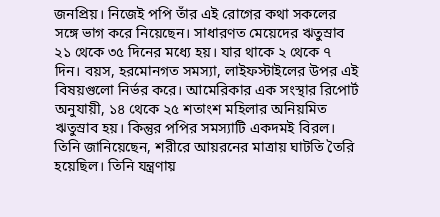জনপ্রিয়। নিজেই পপি তাঁর এই রোগের কথা সকলের সঙ্গে ভাগ করে নিয়েছেন। সাধারণত মেয়েদের ঋতুস্রাব ২১ থেকে ৩৫ দিনের মধ্যে হয়। যার থাকে ২ থেকে ৭ দিন। বয়স, হরমোনগত সমস্যা, লাইফস্টাইলের উপর এই বিষয়গুলো নির্ভর করে। আমেরিকার এক সংস্থার রিপোর্ট অনুযায়ী, ১৪ থেকে ২৫ শতাংশ মহিলার অনিয়মিত ঋতুস্রাব হয়। কিন্তুর পপির সমস্যাটি একদমই বিরল। তিনি জানিয়েছেন, শরীরে আয়রনের মাত্রায় ঘাটতি তৈরি হয়েছিল। তিনি যন্ত্রণায়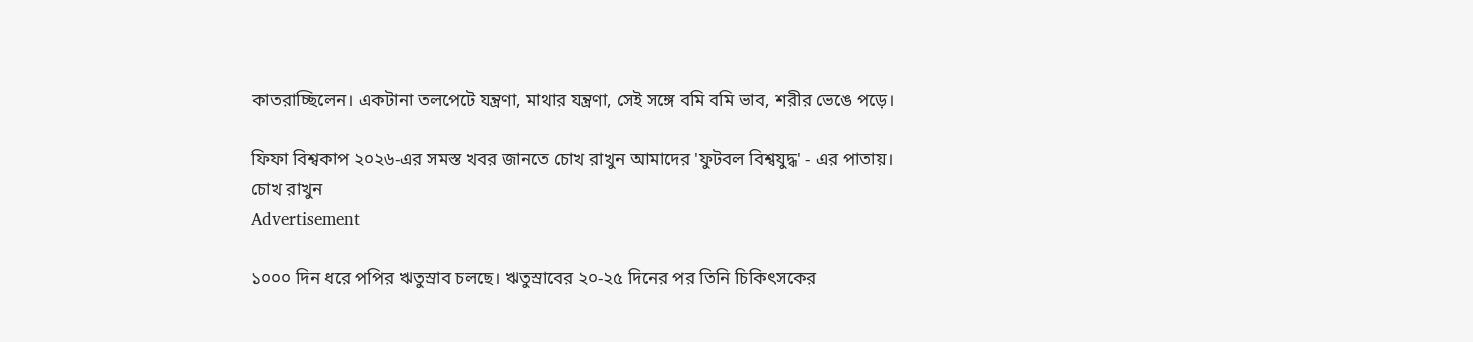কাতরাচ্ছিলেন। একটানা তলপেটে যন্ত্রণা, মাথার যন্ত্রণা, সেই সঙ্গে বমি বমি ভাব, শরীর ভেঙে পড়ে।

ফিফা বিশ্বকাপ ২০২৬-এর সমস্ত খবর জানতে চোখ রাখুন আমাদের 'ফুটবল বিশ্বযুদ্ধ' - এর পাতায়।
চোখ রাখুন
Advertisement

১০০০ দিন ধরে পপির ঋতুস্রাব চলছে। ঋতুস্রাবের ২০-২৫ দিনের পর তিনি চিকিৎসকের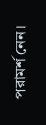পরামর্শ নেন।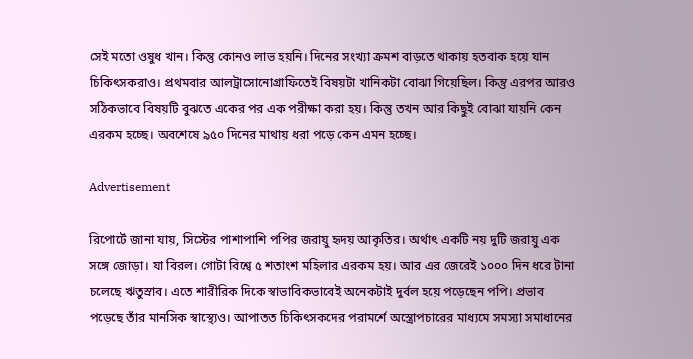সেই মতো ওষুধ খান। কিন্তু কোনও লাভ হয়নি। দিনের সংখ্যা ক্রমশ বাড়তে থাকায় হতবাক হয়ে যান চিকিৎসকরাও। প্রথমবার আলট্রাসোনোগ্রাফিতেই বিষয়টা খানিকটা বোঝা গিয়েছিল। কিন্তু এরপর আরও সঠিকভাবে বিষয়টি বুঝতে একের পর এক পরীক্ষা করা হয়। কিন্তু তখন আর কিছুই বোঝা যায়নি কেন এরকম হচ্ছে। অবশেষে ৯৫০ দিনের মাথায় ধরা পড়ে কেন এমন হচ্ছে।

Advertisement

রিপোর্টে জানা যায়, সিস্টের পাশাপাশি পপির জরায়ু হৃদয় আকৃতির। অর্থাৎ একটি নয় দুটি জরায়ু এক সঙ্গে জোড়া। যা বিরল। গোটা বিশ্বে ৫ শতাংশ মহিলার এরকম হয়। আর এর জেরেই ১০০০ দিন ধরে টানা চলেছে ঋতুস্রাব। এতে শারীরিক দিকে স্বাভাবিকভাবেই অনেকটাই দুর্বল হয়ে পড়েছেন পপি। প্রভাব পড়েছে তাঁর মানসিক স্বাস্থ্যেও। আপাতত চিকিৎসকদের পরামর্শে অস্ত্রোপচারের মাধ্যমে সমস্যা সমাধানের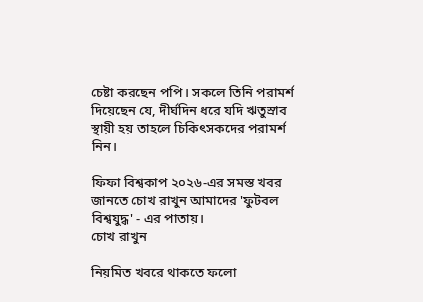চেষ্টা করছেন পপি। সকলে তিনি পরামর্শ দিয়েছেন যে, দীর্ঘদিন ধরে যদি ঋতুস্রাব স্থায়ী হয় তাহলে চিকিৎসকদের পরামর্শ নিন।

ফিফা বিশ্বকাপ ২০২৬-এর সমস্ত খবর জানতে চোখ রাখুন আমাদের 'ফুটবল বিশ্বযুদ্ধ' - এর পাতায়।
চোখ রাখুন

নিয়মিত খবরে থাকতে ফলো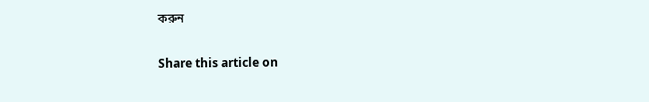করুন

Share this article on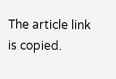The article link is copied.